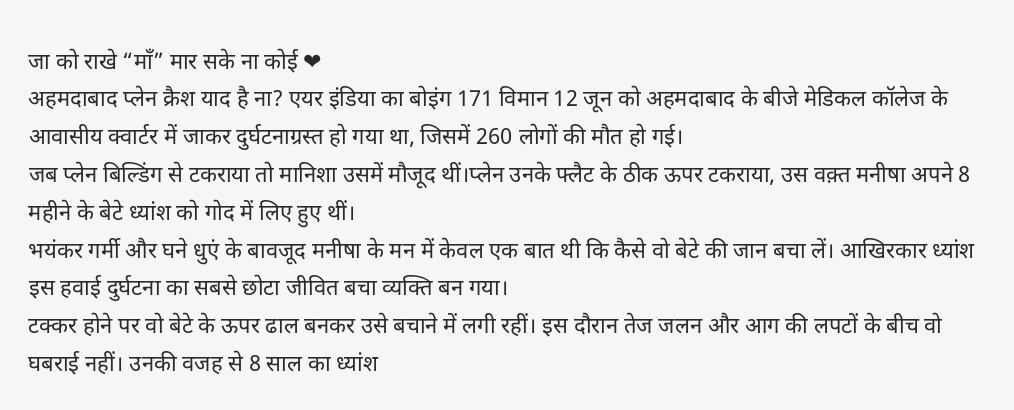जा को राखे “माँ” मार सके ना कोई ❤
अहमदाबाद प्लेन क्रैश याद है ना? एयर इंडिया का बोइंग 171 विमान 12 जून को अहमदाबाद के बीजे मेडिकल कॉलेज के आवासीय क्वार्टर में जाकर दुर्घटनाग्रस्त हो गया था, जिसमें 260 लोगों की मौत हो गई।
जब प्लेन बिल्डिंग से टकराया तो मानिशा उसमें मौजूद थीं।प्लेन उनके फ्लैट के ठीक ऊपर टकराया, उस वक़्त मनीषा अपने 8 महीने के बेटे ध्यांश को गोद में लिए हुए थीं।
भयंकर गर्मी और घने धुएं के बावजूद मनीषा के मन में केवल एक बात थी कि कैसे वो बेटे की जान बचा लें। आखिरकार ध्यांश इस हवाई दुर्घटना का सबसे छोटा जीवित बचा व्यक्ति बन गया।
टक्कर होने पर वो बेटे के ऊपर ढाल बनकर उसे बचाने में लगी रहीं। इस दौरान तेज जलन और आग की लपटों के बीच वो घबराई नहीं। उनकी वजह से 8 साल का ध्यांश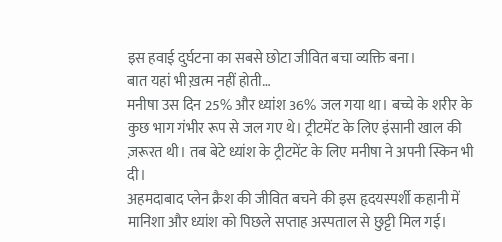इस हवाई दुर्घटना का सबसे छोटा जीवित बचा व्यक्ति बना।
बात यहां भी ख़त्म नहीं होती…
मनीषा उस दिन 25% और ध्यांश 36% जल गया था। बच्चे के शरीर के कुछ भाग गंभीर रूप से जल गए थे। ट्रीटमेंट के लिए इंसानी खाल की ज़रूरत थी। तब बेटे ध्यांश के ट्रीटमेंट के लिए मनीषा ने अपनी स्किन भी दी।
अहमदाबाद प्लेन क्रैश की जीवित बचने की इस हृदयस्पर्शी कहानी में मानिशा और ध्यांश को पिछले सप्ताह अस्पताल से छुट्टी मिल गई।